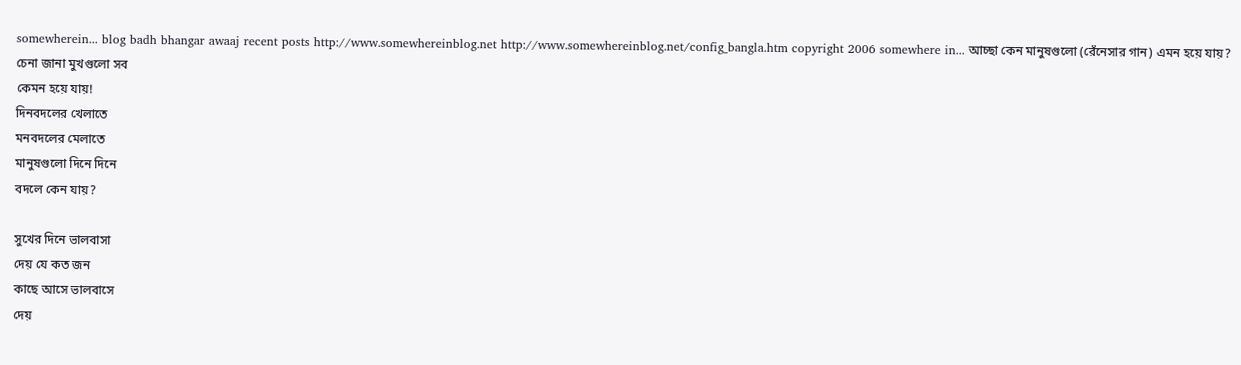somewherein... blog badh bhangar awaaj recent posts http://www.somewhereinblog.net http://www.somewhereinblog.net/config_bangla.htm copyright 2006 somewhere in... আচ্ছা কেন মানুষগুলো (রেঁনেসার গান) এমন হয়ে যায়?
চেনা জানা মুখগুলো সব
কেমন হয়ে যায়!
দিনবদলের খেলাতে
মনবদলের মেলাতে
মানুষগুলো দিনে দিনে
বদলে কেন যায়?

সুখের দিনে ভালবাসা
দেয় যে কত জন
কাছে আসে ভালবাসে
দেয়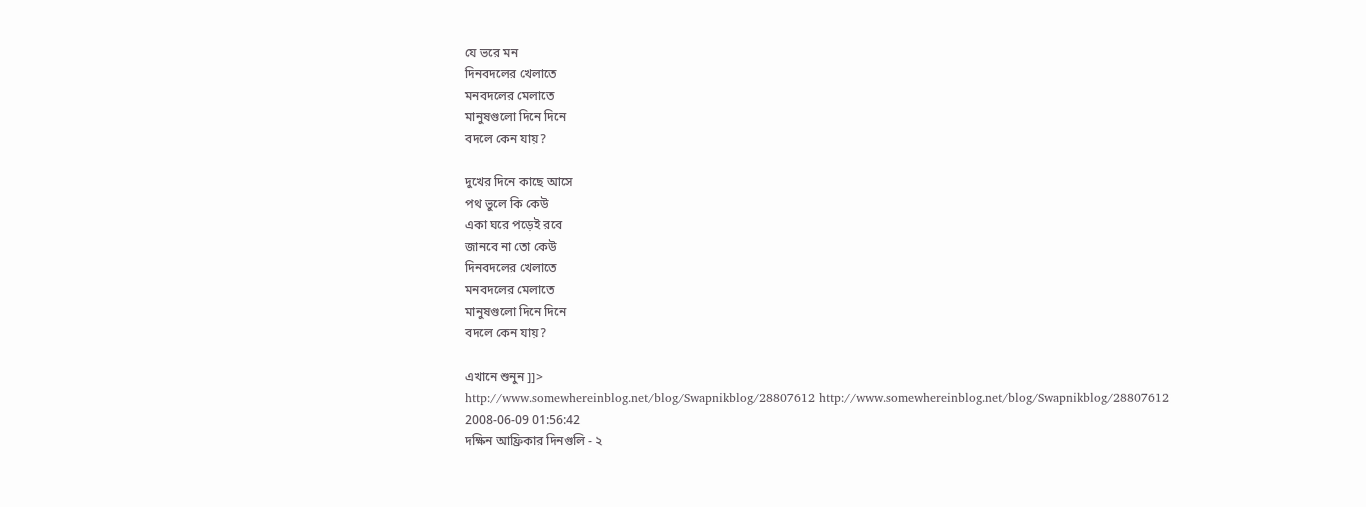যে ভরে মন
দিনবদলের খেলাতে
মনবদলের মেলাতে
মানুষগুলো দিনে দিনে
বদলে কেন যায়?

দুখের দিনে কাছে আসে
পথ ভুলে কি কেউ
একা ঘরে পড়েই রবে
জানবে না তো কেউ
দিনবদলের খেলাতে
মনবদলের মেলাতে
মানুষগুলো দিনে দিনে
বদলে কেন যায়?

এখানে শুনুন ]]>
http://www.somewhereinblog.net/blog/Swapnikblog/28807612 http://www.somewhereinblog.net/blog/Swapnikblog/28807612 2008-06-09 01:56:42
দক্ষিন আফ্রিকার দিনগুলি - ২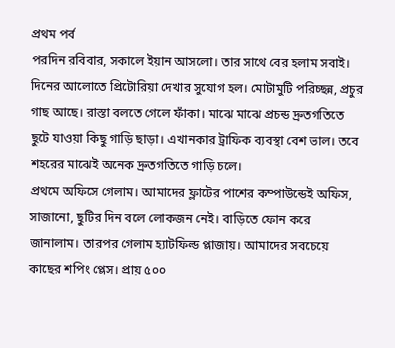প্রথম পর্ব
পরদিন রবিবার, সকালে ইয়ান আসলো। তার সাথে বের হলাম সবাই। দিনের আলোতে প্রিটোরিয়া দেখার সুযোগ হল। মোটামুটি পরিচ্ছন্ন, প্রচুর গাছ আছে। রাস্তা বলতে গেলে ফাঁকা। মাঝে মাঝে প্রচন্ড দ্রুতগতিতে ছুটে যাওয়া কিছু গাড়ি ছাড়া। এখানকার ট্রাফিক ব্যবস্থা বেশ ভাল। তবে শহরের মাঝেই অনেক দ্রুতগতিতে গাড়ি চলে।
প্রথমে অফিসে গেলাম। আমাদের ফ্লাটের পাশের কম্পাউন্ডেই অফিস, সাজানো, ছুটির দিন বলে লোকজন নেই। বাড়িতে ফোন করে জানালাম। তারপর গেলাম হ্যাটফিল্ড প্লাজায়। আমাদের সবচেয়ে কাছের শপিং প্লেস। প্রায় ৫০০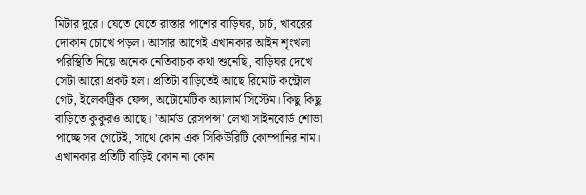মিটার দুরে। যেতে যেতে রাস্তার পাশের বাড়িঘর, চার্চ, খাবরের দোকান চোখে পড়ল। আসার আগেই এখানকার আইন শৃংখলা পরিস্থিতি নিয়ে অনেক নেতিবাচক কথা শুনেছি, বাড়িঘর দেখে সেটা আরো প্রকট হল। প্রতিটা বাড়িতেই আছে রিমোট কন্ট্রোল গেট, ইলেকট্রিক ফেন্স, অটোমেটিক অ্যালার্ম সিস্টেম। কিছু কিছু বাড়িতে কুকুরও আছে। 'আর্মড রেসপন্স' লেখা সাইনবোর্ড শোভা পাচ্ছে সব গেটেই, সাথে কোন এক সিকিউরিটি কোম্পানির নাম। এখানকার প্রতিটি বাড়িই কোন না কোন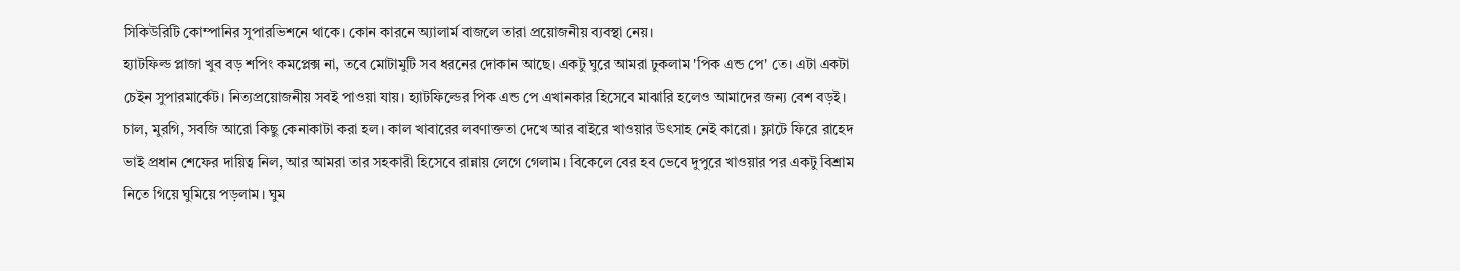সিকিউরিটি কোম্পানির সুপারভিশনে থাকে। কোন কারনে অ্যালার্ম বাজলে তারা প্রয়োজনীয় ব্যবস্থা নেয়।
হ্যাটফিল্ড প্লাজা খুব বড় শপিং কমপ্লেক্স না, তবে মোটামুটি সব ধরনের দোকান আছে। একটু ঘুরে আমরা ঢুকলাম 'পিক এন্ড পে' তে। এটা একটা চেইন সুপারমার্কেট। নিত্যপ্রয়োজনীয় সবই পাওয়া যায়। হ্যাটফিল্ডের পিক এন্ড পে এখানকার হিসেবে মাঝারি হলেও আমাদের জন্য বেশ বড়ই। চাল, মুরগি, সবজি আরো কিছু কেনাকাটা করা হল। কাল খাবারের লবণাক্ততা দেখে আর বাইরে খাওয়ার উৎসাহ নেই কারো। ফ্লাটে ফিরে রাহেদ ভাই প্রধান শেফের দায়িত্ব নিল, আর আমরা তার সহকারী হিসেবে রান্নায় লেগে গেলাম। বিকেলে বের হব ভেবে দুপুরে খাওয়ার পর একটু বিশ্রাম নিতে গিয়ে ঘুমিয়ে পড়লাম। ঘুম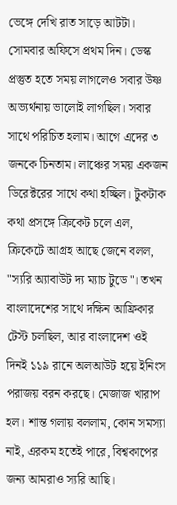ভেঙ্গে দেখি রাত সাড়ে আটটা।
সোমবার অফিসে প্রথম দিন। ডেস্ক প্রস্তুত হতে সময় লাগলেও সবার উষ্ণ অভ্যর্থনায় ভালোই লাগছিল। সবার সাথে পরিচিত হলাম। আগে এদের ৩ জনকে চিনতাম। লাঞ্চের সময় একজন ডিরেক্টরের সাথে কথা হচ্ছিল। টুকটাক কথা প্রসঙ্গে ক্রিকেট চলে এল, ক্রিকেটে আগ্রহ আছে জেনে বলল, "স্যরি অ্যাবাউট দ্য ম্যাচ টুডে"। তখন বাংলাদেশের সাথে দক্ষিন আফ্রিকার টেস্ট চলছিল, আর বাংলাদেশ ওই দিনই ১১৯ রানে অলআউট হয়ে ইনিংস পরাজয় বরন করছে। মেজাজ খারাপ হল। শান্ত গলায় বললাম, কোন সমস্যা নাই, এরকম হতেই পারে, বিশ্বকাপের জন্য আমরাও স্যরি আছি।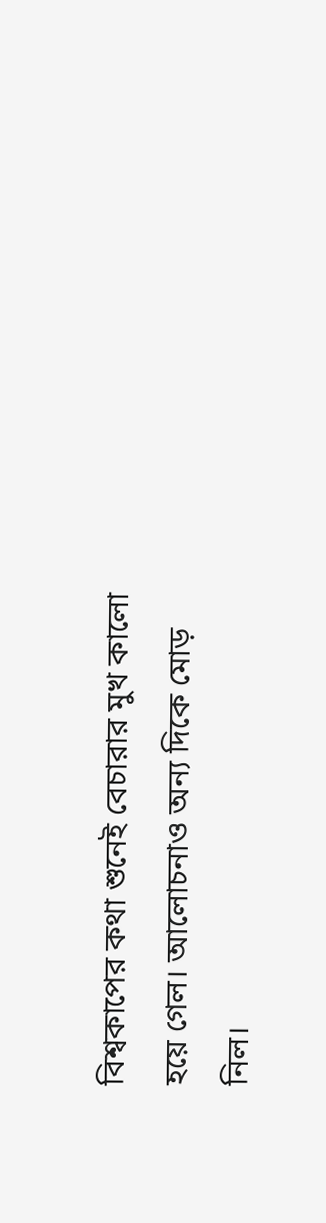বিশ্বকাপের কথা শুনেই বেচারার মুখ কালো হয়ে গেল। আলোচনাও অন্য দিকে মোড় নিল।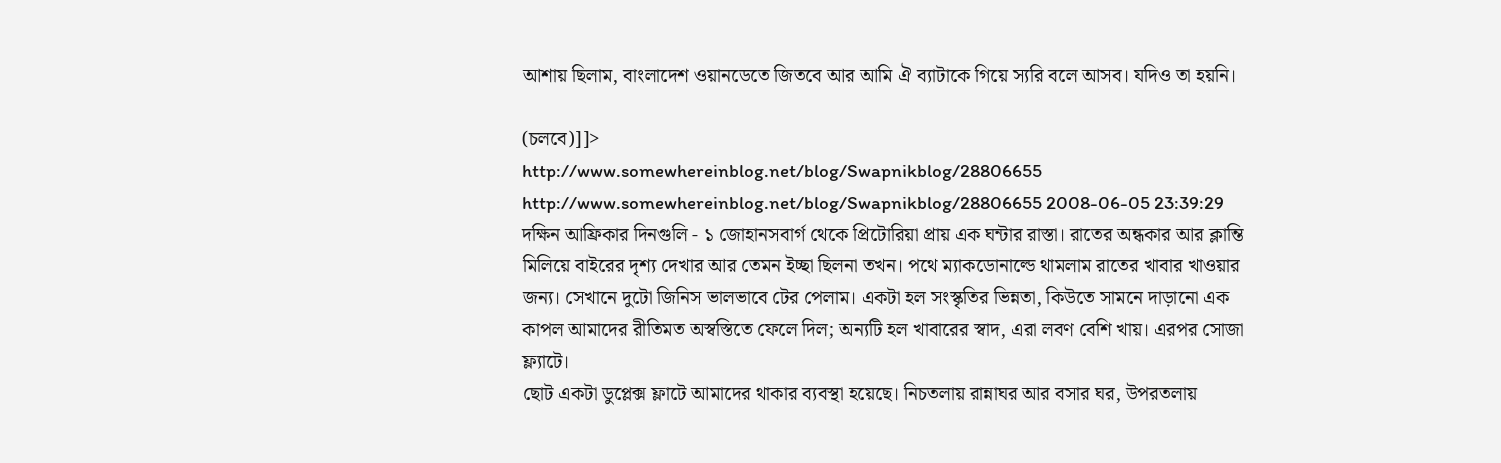আশায় ছিলাম, বাংলাদেশ ওয়ানডেতে জিতবে আর আমি ঐ ব্যাটাকে গিয়ে স্যরি বলে আসব। যদিও তা হয়নি।

(চলবে)]]>
http://www.somewhereinblog.net/blog/Swapnikblog/28806655 http://www.somewhereinblog.net/blog/Swapnikblog/28806655 2008-06-05 23:39:29
দক্ষিন আফ্রিকার দিনগুলি - ১ জোহানসবার্গ থেকে প্রিটোরিয়া প্রায় এক ঘন্টার রাস্তা। রাতের অন্ধকার আর ক্লান্তি মিলিয়ে বাইরের দৃশ্য দেখার আর তেমন ইচ্ছা ছিলনা তখন। পথে ম্যাকডোনাল্ডে থামলাম রাতের খাবার খাওয়ার জন্য। সেখানে দুটো জিনিস ভালভাবে টের পেলাম। একটা হল সংস্কৃতির ভিন্নতা, কিউতে সামনে দাড়ানো এক কাপল আমাদের রীতিমত অস্বস্তিতে ফেলে দিল; অন্যটি হল খাবারের স্বাদ, এরা লবণ বেশি খায়। এরপর সোজা ফ্ল্যাটে।
ছোট একটা ডুপ্লেক্স ফ্লাটে আমাদের থাকার ব্যবস্থা হয়েছে। নিচতলায় রান্নাঘর আর বসার ঘর, উপরতলায়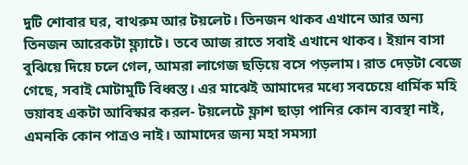দুটি শোবার ঘর, বাথরুম আর টয়লেট। তিনজন থাকব এখানে আর অন্য তিনজন আরেকটা ফ্ল্যাটে। তবে আজ রাতে সবাই এখানে থাকব। ইয়ান বাসা বুঝিয়ে দিয়ে চলে গেল, আমরা লাগেজ ছড়িয়ে বসে পড়লাম। রাত দেড়টা বেজে গেছে, সবাই মোটামুটি বিধ্বস্ত। এর মাঝেই আমাদের মধ্যে সবচেয়ে ধার্মিক মহি ভয়াবহ একটা আবিস্কার করল- টয়লেটে ফ্লাশ ছাড়া পানির কোন ব্যবস্থা নাই, এমনকি কোন পাত্রও নাই। আমাদের জন্য মহা সমস্যা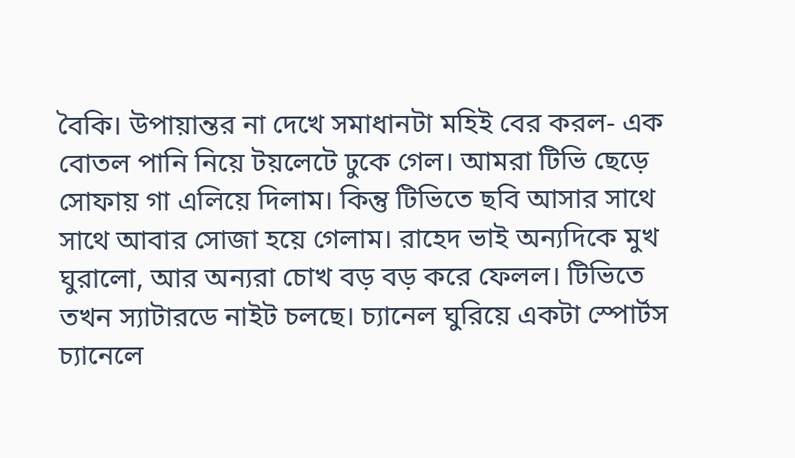বৈকি। উপায়ান্তর না দেখে সমাধানটা মহিই বের করল- এক বোতল পানি নিয়ে টয়লেটে ঢুকে গেল। আমরা টিভি ছেড়ে সোফায় গা এলিয়ে দিলাম। কিন্তু টিভিতে ছবি আসার সাথে সাথে আবার সোজা হয়ে গেলাম। রাহেদ ভাই অন্যদিকে মুখ ঘুরালো, আর অন্যরা চোখ বড় বড় করে ফেলল। টিভিতে তখন স্যাটারডে নাইট চলছে। চ্যানেল ঘুরিয়ে একটা স্পোর্টস চ্যানেলে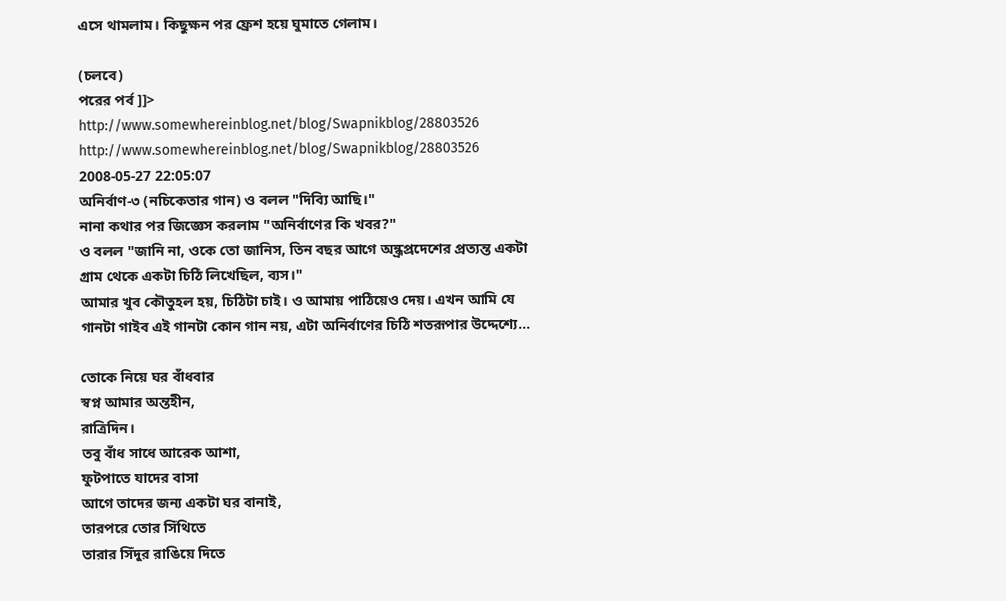এসে থামলাম। কিছুক্ষন পর ফ্রেশ হয়ে ঘুমাতে গেলাম।

(চলবে)
পরের পর্ব ]]>
http://www.somewhereinblog.net/blog/Swapnikblog/28803526 http://www.somewhereinblog.net/blog/Swapnikblog/28803526 2008-05-27 22:05:07
অনির্বাণ-৩ (নচিকেতার গান) ও বলল "দিব্যি আছি।"
নানা কথার পর জিজ্ঞেস করলাম "অনির্বাণের কি খবর?"
ও বলল "জানি না, ওকে তো জানিস, তিন বছর আগে অন্ধ্রপ্রদেশের প্রত্যন্ত একটা গ্রাম থেকে একটা চিঠি লিখেছিল, ব্যস।"
আমার খুব কৌতুহল হয়, চিঠিটা চাই। ও আমায় পাঠিয়েও দেয়। এখন আমি যে গানটা গাইব এই গানটা কোন গান নয়, এটা অনির্বাণের চিঠি শতরূপার উদ্দেশ্যে...

তোকে নিয়ে ঘর বাঁধবার
স্বপ্ন আমার অন্তহীন,
রাত্রিদিন।
তবু বাঁধ সাধে আরেক আশা,
ফুটপাতে যাদের বাসা
আগে তাদের জন্য একটা ঘর বানাই,
তারপরে তোর সিঁথিতে
তারার সিঁদুর রাঙিয়ে দিতে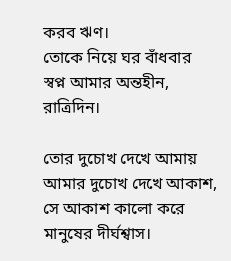করব ঋণ।
তোকে নিয়ে ঘর বাঁধবার
স্বপ্ন আমার অন্তহীন,
রাত্রিদিন।

তোর দুচোখ দেখে আমায়
আমার দুচোখ দেখে আকাশ,
সে আকাশ কালো করে
মানুষের দীর্ঘশ্বাস।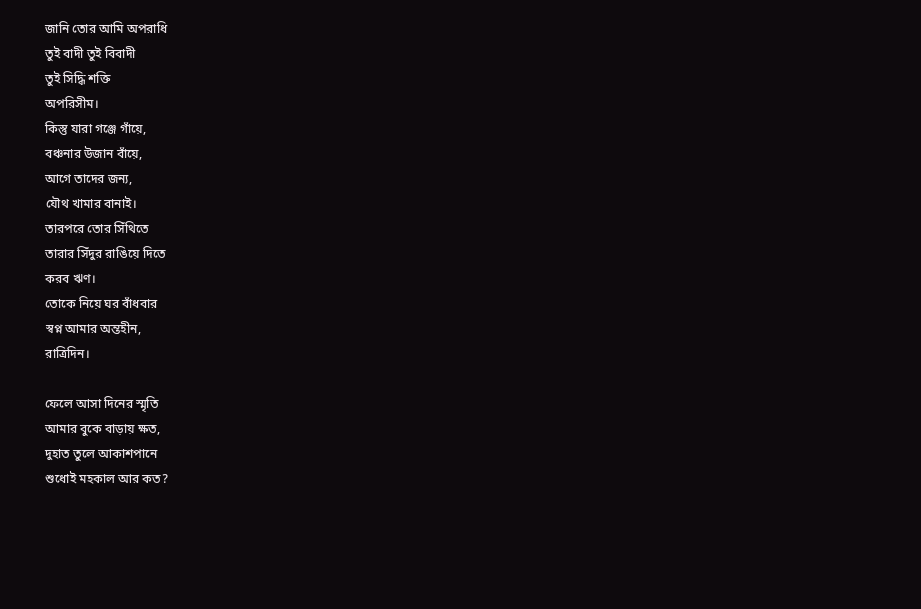জানি তোর আমি অপরাধি
তুই বাদী তুই বিবাদী
তুই সিদ্ধি শক্তি
অপরিসীম।
কিস্তু যারা গঞ্জে গাঁয়ে,
বঞ্চনার উজান বাঁয়ে,
আগে তাদের জন্য,
যৌথ খামার বানাই।
তারপরে তোর সিঁথিতে
তারার সিঁদুর রাঙিয়ে দিতে
করব ঋণ।
তোকে নিয়ে ঘর বাঁধবার
স্বপ্ন আমার অন্তহীন,
রাত্রিদিন।

ফেলে আসা দিনের স্মৃতি
আমার বুকে বাড়ায় ক্ষত,
দুহাত তুলে আকাশপানে
শুধোই মহকাল আর কত?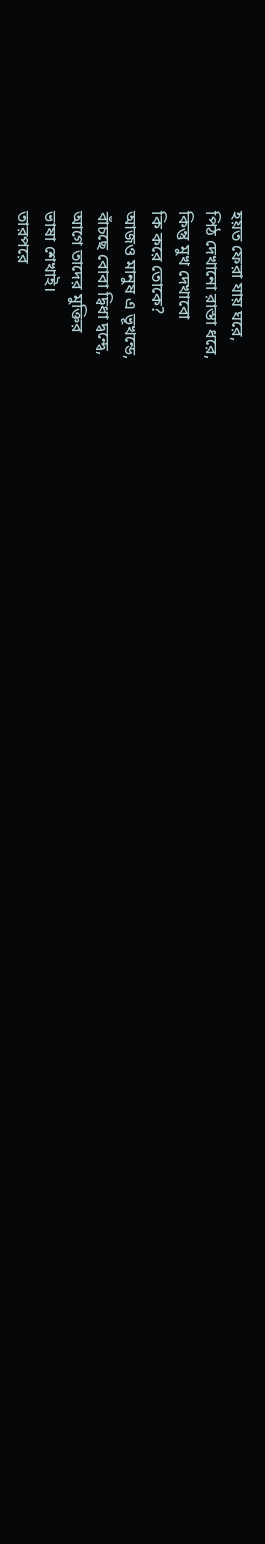হয়ত ফেরা যায় ঘরে,
পিঠ দেখানো রাস্তা ধরে,
কিন্তু মুখ দেখাবো
কি করে তোকে?
আজও মানুষ এ ভূখন্ডে,
বাঁচছে বোবা দ্বিধা দ্বন্দ্বে,
আগে তাদের মুক্তির
ভাষা শেখাই।
তারপরে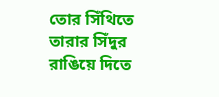তোর সিঁথিতে
তারার সিঁদুর রাঙিয়ে দিতে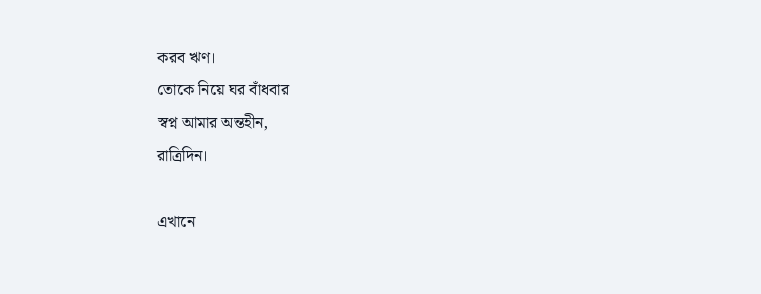করব ঋণ।
তোকে নিয়ে ঘর বাঁধবার
স্বপ্ন আমার অন্তহীন,
রাত্রিদিন।

এখানে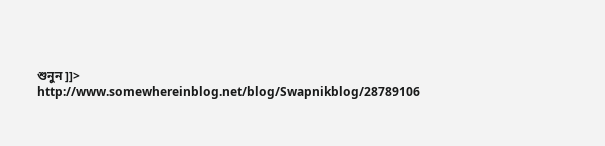শুনুন ]]>
http://www.somewhereinblog.net/blog/Swapnikblog/28789106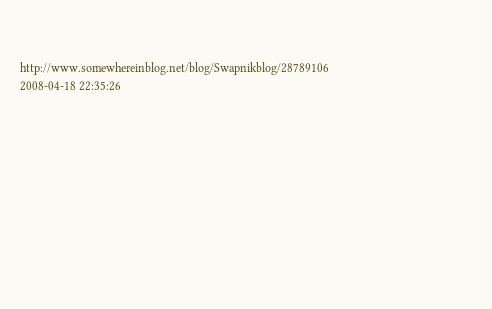http://www.somewhereinblog.net/blog/Swapnikblog/28789106 2008-04-18 22:35:26